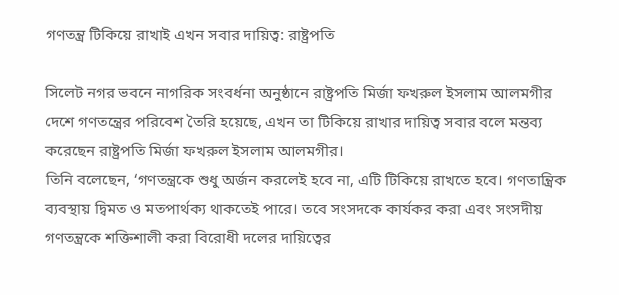গণতন্ত্র টিকিয়ে রাখাই এখন সবার দায়িত্ব: রাষ্ট্রপতি

সিলেট নগর ভবনে নাগরিক সংবর্ধনা অনুষ্ঠানে রাষ্ট্রপতি মির্জা ফখরুল ইসলাম আলমগীর
দেশে গণতন্ত্রের পরিবেশ তৈরি হয়েছে, এখন তা টিকিয়ে রাখার দায়িত্ব সবার বলে মন্তব্য করেছেন রাষ্ট্রপতি মির্জা ফখরুল ইসলাম আলমগীর।
তিনি বলেছেন, ‘গণতন্ত্রকে শুধু অর্জন করলেই হবে না, এটি টিকিয়ে রাখতে হবে। গণতান্ত্রিক ব্যবস্থায় দ্বিমত ও মতপার্থক্য থাকতেই পারে। তবে সংসদকে কার্যকর করা এবং সংসদীয় গণতন্ত্রকে শক্তিশালী করা বিরোধী দলের দায়িত্বের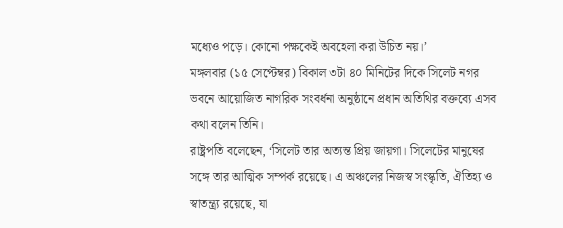মধ্যেও পড়ে। কোনো পক্ষকেই অবহেলা করা উচিত নয়।’
মঙ্গলবার (১৫ সেপ্টেম্বর) বিকাল ৩টা ৪০ মিনিটের দিকে সিলেট নগর ভবনে আয়োজিত নাগরিক সংবর্ধনা অনুষ্ঠানে প্রধান অতিথির বক্তব্যে এসব কথা বলেন তিনি।
রাষ্ট্রপতি বলেছেন, ‘সিলেট তার অত্যন্ত প্রিয় জায়গা। সিলেটের মানুষের সঙ্গে তার আত্মিক সম্পর্ক রয়েছে। এ অঞ্চলের নিজস্ব সংস্কৃতি, ঐতিহ্য ও স্বাতন্ত্র্য রয়েছে, যা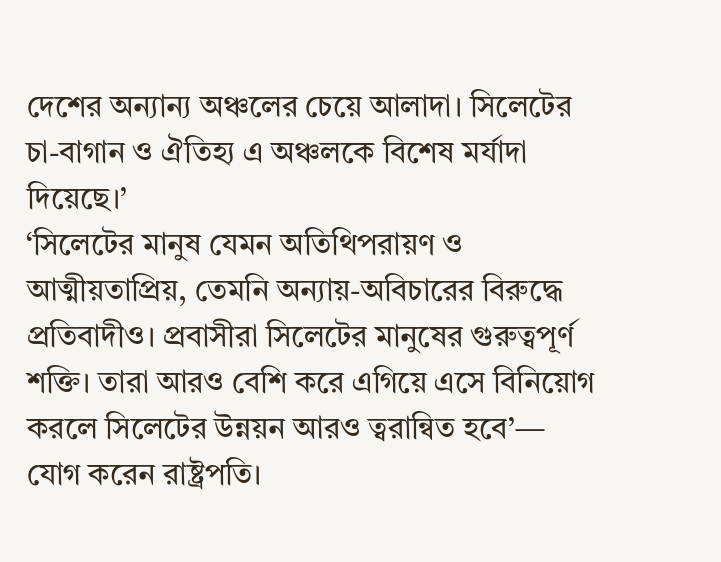দেশের অন্যান্য অঞ্চলের চেয়ে আলাদা। সিলেটের চা-বাগান ও ঐতিহ্য এ অঞ্চলকে বিশেষ মর্যাদা দিয়েছে।’
‘সিলেটের মানুষ যেমন অতিথিপরায়ণ ও আত্মীয়তাপ্রিয়, তেমনি অন্যায়-অবিচারের বিরুদ্ধে প্রতিবাদীও। প্রবাসীরা সিলেটের মানুষের গুরুত্বপূর্ণ শক্তি। তারা আরও বেশি করে এগিয়ে এসে বিনিয়োগ করলে সিলেটের উন্নয়ন আরও ত্বরান্বিত হবে’— যোগ করেন রাষ্ট্রপতি।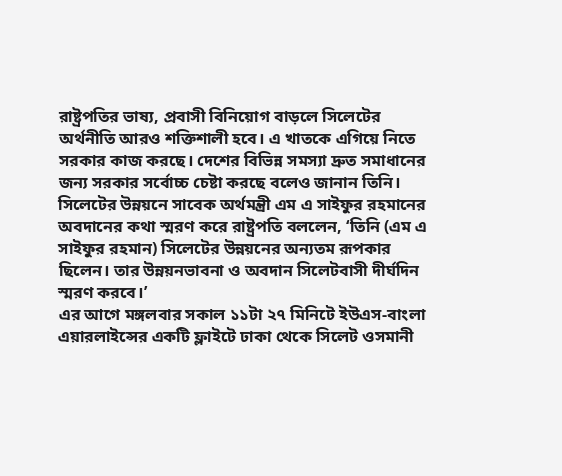রাষ্ট্রপতির ভাষ্য, প্রবাসী বিনিয়োগ বাড়লে সিলেটের অর্থনীতি আরও শক্তিশালী হবে। এ খাতকে এগিয়ে নিতে সরকার কাজ করছে। দেশের বিভিন্ন সমস্যা দ্রুত সমাধানের জন্য সরকার সর্বোচ্চ চেষ্টা করছে বলেও জানান তিনি।
সিলেটের উন্নয়নে সাবেক অর্থমন্ত্রী এম এ সাইফুর রহমানের অবদানের কথা স্মরণ করে রাষ্ট্রপতি বললেন, ‘তিনি (এম এ সাইফুর রহমান) সিলেটের উন্নয়নের অন্যতম রূপকার ছিলেন। তার উন্নয়নভাবনা ও অবদান সিলেটবাসী দীর্ঘদিন স্মরণ করবে।’
এর আগে মঙ্গলবার সকাল ১১টা ২৭ মিনিটে ইউএস-বাংলা এয়ারলাইন্সের একটি ফ্লাইটে ঢাকা থেকে সিলেট ওসমানী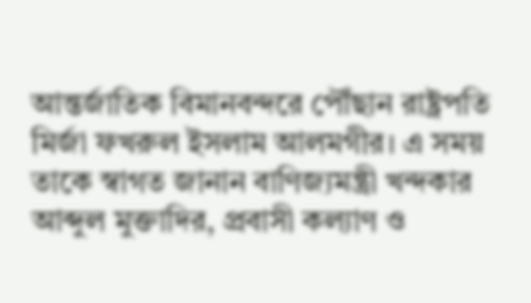আন্তর্জাতিক বিমানবন্দরে পৌঁছান রাষ্ট্রপতি মির্জা ফখরুল ইসলাম আলমগীর। এ সময় তাকে স্বাগত জানান বাণিজ্যমন্ত্রী খন্দকার আব্দুল মুক্তাদির, প্রবাসী কল্যাণ ও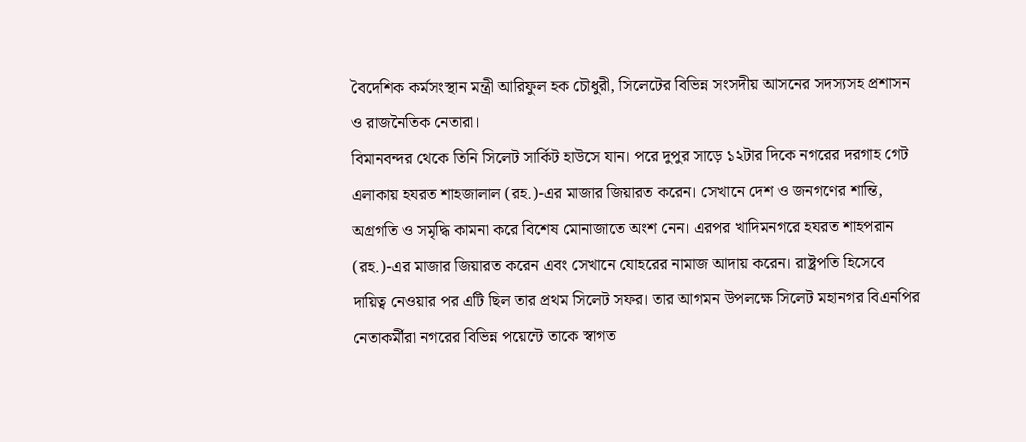বৈদেশিক কর্মসংস্থান মন্ত্রী আরিফুল হক চৌধুরী, সিলেটের বিভিন্ন সংসদীয় আসনের সদস্যসহ প্রশাসন ও রাজনৈতিক নেতারা।
বিমানবন্দর থেকে তিনি সিলেট সার্কিট হাউসে যান। পরে দুপুর সাড়ে ১২টার দিকে নগরের দরগাহ গেট এলাকায় হযরত শাহজালাল (রহ.)-এর মাজার জিয়ারত করেন। সেখানে দেশ ও জনগণের শান্তি, অগ্রগতি ও সমৃদ্ধি কামনা করে বিশেষ মোনাজাতে অংশ নেন। এরপর খাদিমনগরে হযরত শাহপরান (রহ.)-এর মাজার জিয়ারত করেন এবং সেখানে যোহরের নামাজ আদায় করেন। রাষ্ট্রপতি হিসেবে দায়িত্ব নেওয়ার পর এটি ছিল তার প্রথম সিলেট সফর। তার আগমন উপলক্ষে সিলেট মহানগর বিএনপির নেতাকর্মীরা নগরের বিভিন্ন পয়েন্টে তাকে স্বাগত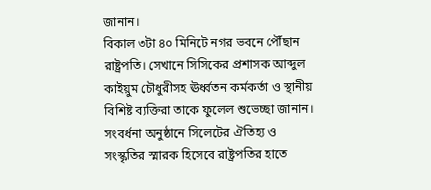জানান।
বিকাল ৩টা ৪০ মিনিটে নগর ভবনে পৌঁছান রাষ্ট্রপতি। সেখানে সিসিকের প্রশাসক আব্দুল কাইয়ুম চৌধুরীসহ ঊর্ধ্বতন কর্মকর্তা ও স্থানীয় বিশিষ্ট ব্যক্তিরা তাকে ফুলেল শুভেচ্ছা জানান। সংবর্ধনা অনুষ্ঠানে সিলেটের ঐতিহ্য ও সংস্কৃতির স্মারক হিসেবে রাষ্ট্রপতির হাতে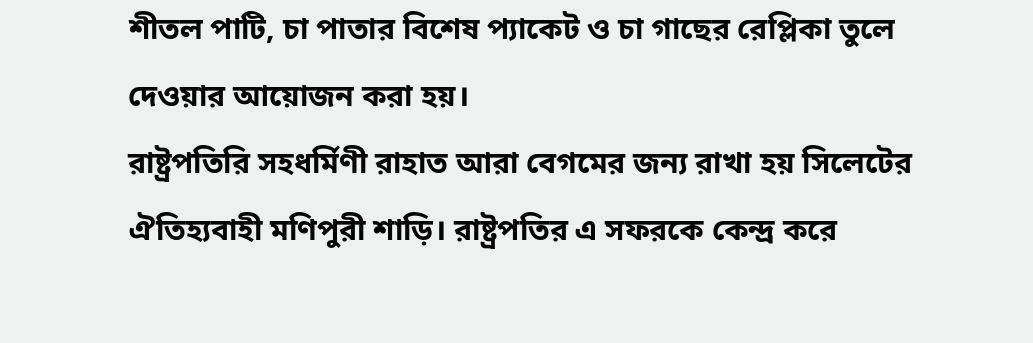শীতল পাটি, চা পাতার বিশেষ প্যাকেট ও চা গাছের রেপ্লিকা তুলে দেওয়ার আয়োজন করা হয়।
রাষ্ট্রপতিরি সহধর্মিণী রাহাত আরা বেগমের জন্য রাখা হয় সিলেটের ঐতিহ্যবাহী মণিপুরী শাড়ি। রাষ্ট্রপতির এ সফরকে কেন্দ্র করে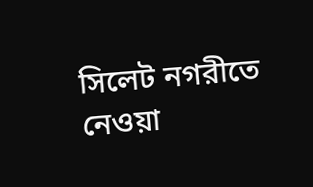সিলেট নগরীতে নেওয়া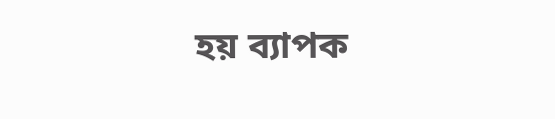হয় ব্যাপক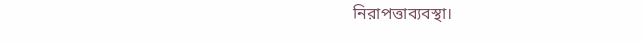নিরাপত্তাব্যবস্থা।